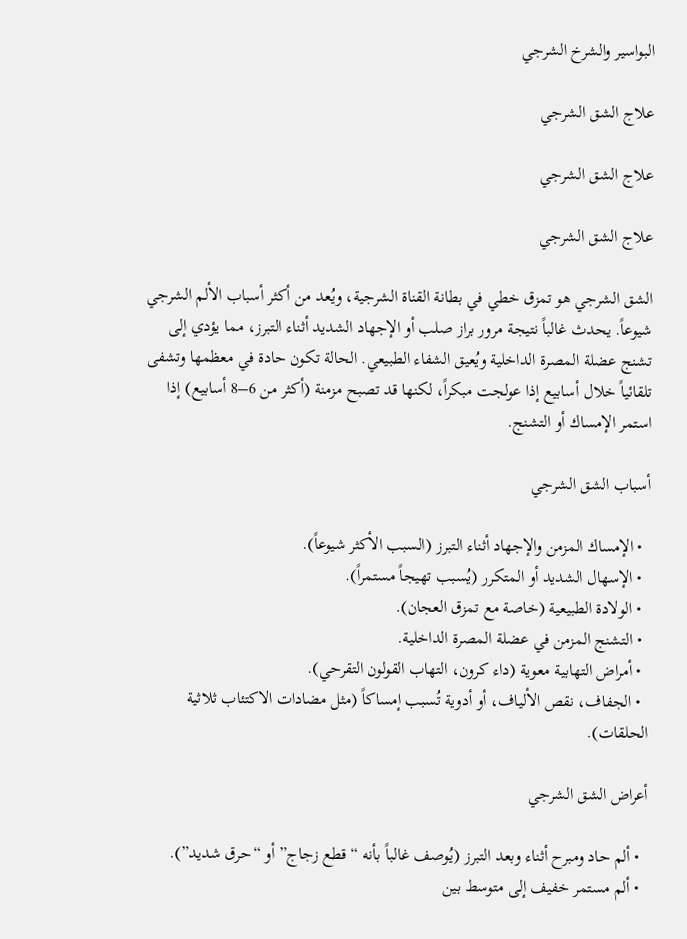البواسير والشرخ الشرجي

علاج الشق الشرجي

علاج الشق الشرجي

علاج الشق الشرجي

الشق الشرجي هو تمزق خطي في بطانة القناة الشرجية، ويُعد من أكثر أسباب الألم الشرجي شيوعاً. يحدث غالباً نتيجة مرور براز صلب أو الإجهاد الشديد أثناء التبرز، مما يؤدي إلى تشنج عضلة المصرة الداخلية ويُعيق الشفاء الطبيعي. الحالة تكون حادة في معظمها وتشفى تلقائياً خلال أسابيع إذا عولجت مبكراً، لكنها قد تصبح مزمنة (أكثر من 6–8 أسابيع) إذا استمر الإمساك أو التشنج.

أسباب الشق الشرجي

  • الإمساك المزمن والإجهاد أثناء التبرز (السبب الأكثر شيوعاً).
  • الإسهال الشديد أو المتكرر (يُسبب تهيجاً مستمراً).
  • الولادة الطبيعية (خاصة مع تمزق العجان).
  • التشنج المزمن في عضلة المصرة الداخلية.
  • أمراض التهابية معوية (داء كرون، التهاب القولون التقرحي).
  • الجفاف، نقص الألياف، أو أدوية تُسبب إمساكاً (مثل مضادات الاكتئاب ثلاثية الحلقات).

أعراض الشق الشرجي

  • ألم حاد ومبرح أثناء وبعد التبرز (يُوصف غالباً بأنه “قطع زجاج” أو “حرق شديد”).
  • ألم مستمر خفيف إلى متوسط بين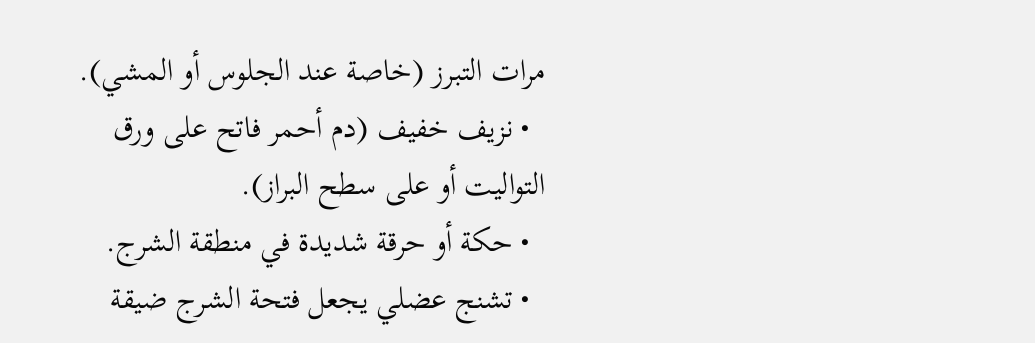مرات التبرز (خاصة عند الجلوس أو المشي).
  • نزيف خفيف (دم أحمر فاتح على ورق التواليت أو على سطح البراز).
  • حكة أو حرقة شديدة في منطقة الشرج.
  • تشنج عضلي يجعل فتحة الشرج ضيقة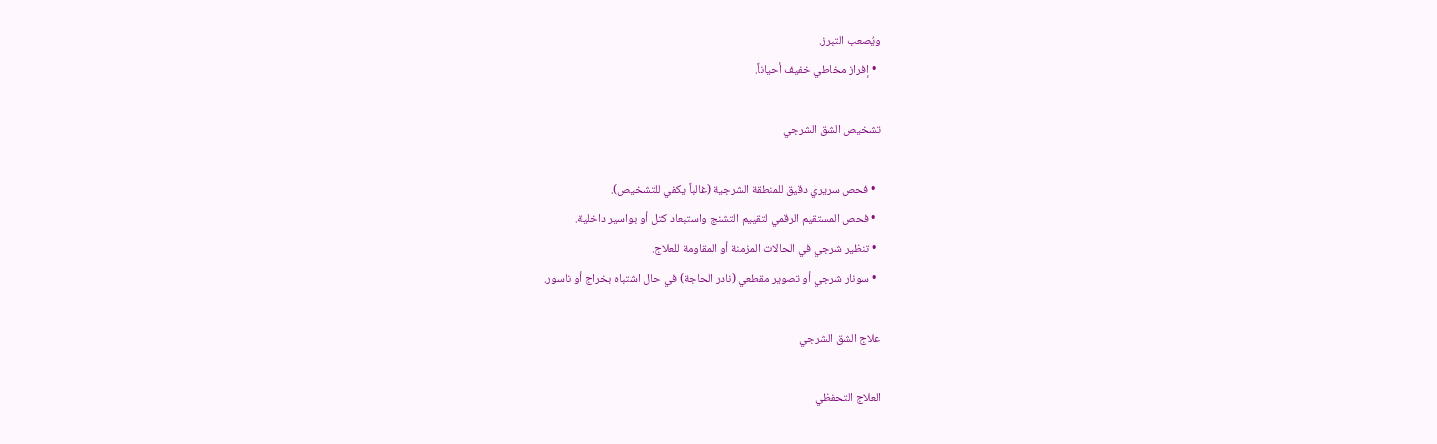ويُصعب التبرز.
  • إفراز مخاطي خفيف أحياناً.

تشخيص الشق الشرجي

  • فحص سريري دقيق للمنطقة الشرجية (غالباً يكفي للتشخيص).
  • فحص المستقيم الرقمي لتقييم التشنج واستبعاد كتل أو بواسير داخلية.
  • تنظير شرجي في الحالات المزمنة أو المقاومة للعلاج.
  • سونار شرجي أو تصوير مقطعي (نادر الحاجة) في حال اشتباه بخراج أو ناسور.

علاج الشق الشرجي

العلاج التحفظي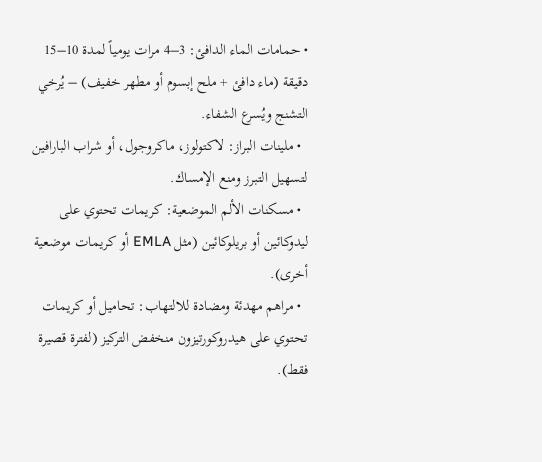• حمامات الماء الدافئ: 3–4 مرات يومياً لمدة 10–15 دقيقة (ماء دافئ + ملح إبسوم أو مطهر خفيف) – يُرخي التشنج ويُسرع الشفاء.
  • ملينات البراز: لاكتولوز، ماكروجول، أو شراب البارافين لتسهيل التبرز ومنع الإمساك.
  • مسكنات الألم الموضعية: كريمات تحتوي على ليدوكائين أو بريلوكائين (مثل EMLA أو كريمات موضعية أخرى).
  • مراهم مهدئة ومضادة للالتهاب: تحاميل أو كريمات تحتوي على هيدروكورتيزون منخفض التركيز (لفترة قصيرة فقط).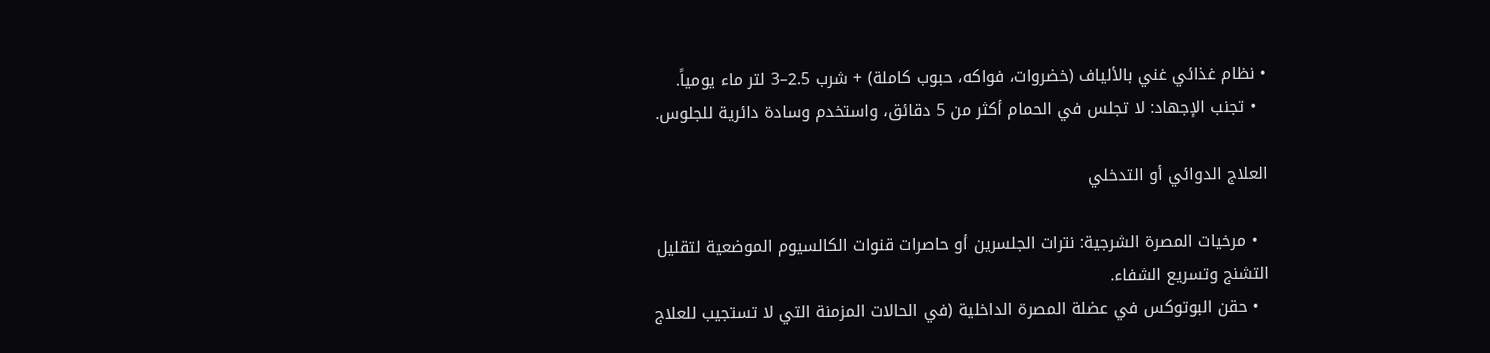• نظام غذائي غني بالألياف (خضروات، فواكه، حبوب كاملة) + شرب 2.5–3 لتر ماء يومياً.
  • تجنب الإجهاد: لا تجلس في الحمام أكثر من 5 دقائق، واستخدم وسادة دائرية للجلوس.

العلاج الدوائي أو التدخلي

  • مرخيات المصرة الشرجية: نترات الجلسرين أو حاصرات قنوات الكالسيوم الموضعية لتقليل التشنج وتسريع الشفاء.
  • حقن البوتوكس في عضلة المصرة الداخلية (في الحالات المزمنة التي لا تستجيب للعلاج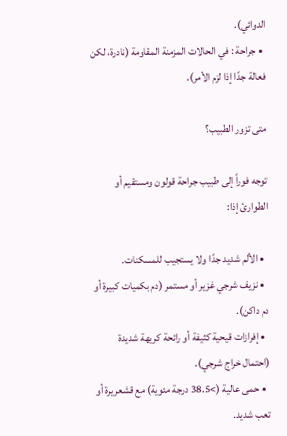الدوائي).
  • جراحة : في الحالات المزمنة المقاومة (نادرة، لكن فعالة جدًا إذا لزم الأمر).

متى تزور الطبيب؟

توجه فوراً إلى طبيب جراحة قولون ومستقيم أو الطوارئ إذا:

  • الألم شديد جدًا ولا يستجيب للمسكنات.
  • نزيف شرجي غزير أو مستمر (دم بكميات كبيرة أو دم داكن).
  • إفرازات قيحية كثيفة أو رائحة كريهة شديدة (احتمال خراج شرجي).
  • حمى عالية (>38.5 درجة مئوية) مع قشعريرة أو تعب شديد.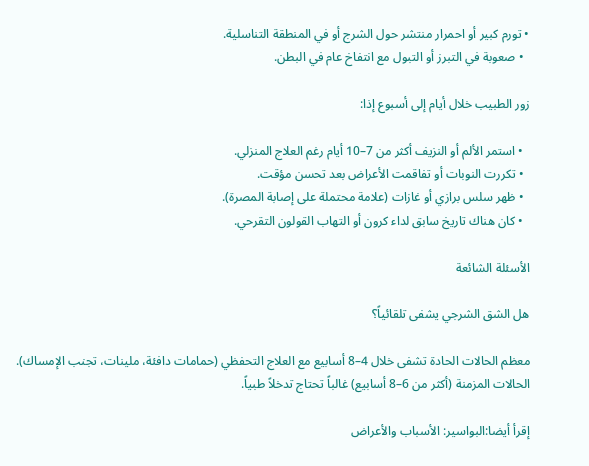• تورم كبير أو احمرار منتشر حول الشرج أو في المنطقة التناسلية.
  • صعوبة في التبرز أو التبول مع انتفاخ عام في البطن.

زور الطبيب خلال أيام إلى أسبوع إذا:

  • استمر الألم أو النزيف أكثر من 7–10 أيام رغم العلاج المنزلي.
  • تكررت النوبات أو تفاقمت الأعراض بعد تحسن مؤقت.
  • ظهر سلس برازي أو غازات (علامة محتملة على إصابة المصرة).
  • كان هناك تاريخ سابق لداء كرون أو التهاب القولون التقرحي.

الأسئلة الشائعة

هل الشق الشرجي يشفى تلقائياً؟

معظم الحالات الحادة تشفى خلال 4–8 أسابيع مع العلاج التحفظي (حمامات دافئة، ملينات، تجنب الإمساك). الحالات المزمنة (أكثر من 6–8 أسابيع) غالباً تحتاج تدخلاً طبياً.

إقرأ أيضا:البواسير: الأسباب والأعراض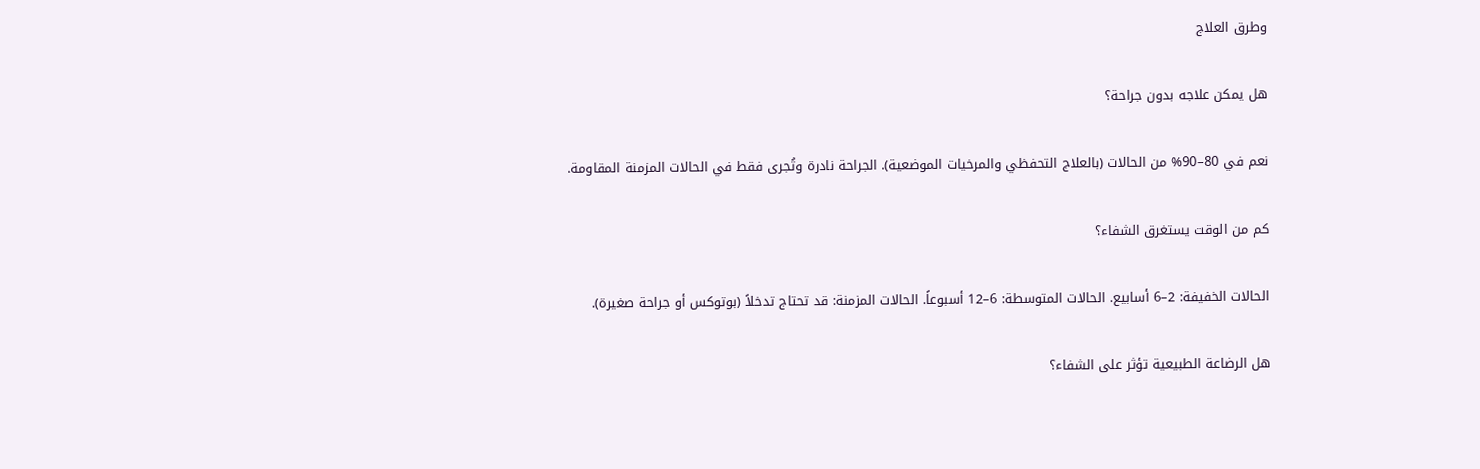وطرق العلاج

هل يمكن علاجه بدون جراحة؟

نعم في 80–90% من الحالات (بالعلاج التحفظي والمرخيات الموضعية). الجراحة نادرة وتُجرى فقط في الحالات المزمنة المقاومة.

كم من الوقت يستغرق الشفاء؟

الحالات الخفيفة: 2–6 أسابيع. الحالات المتوسطة: 6–12 أسبوعاً. الحالات المزمنة: قد تحتاج تدخلاً (بوتوكس أو جراحة صغيرة).

هل الرضاعة الطبيعية تؤثر على الشفاء؟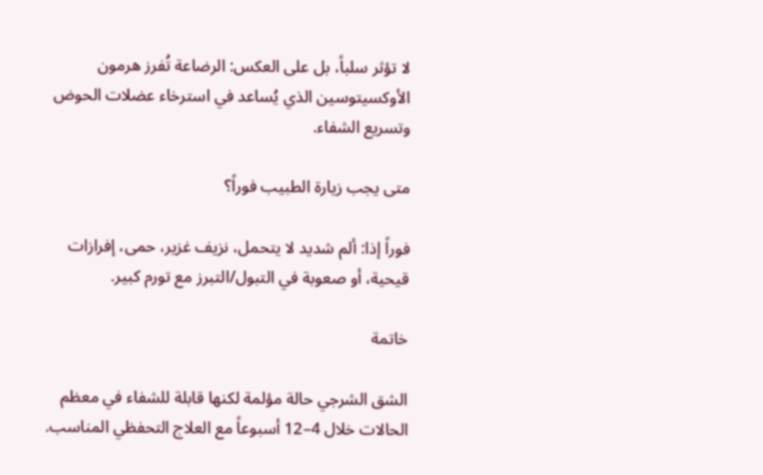لا تؤثر سلباً، بل على العكس: الرضاعة تُفرز هرمون الأوكسيتوسين الذي يُساعد في استرخاء عضلات الحوض وتسريع الشفاء.

متى يجب زيارة الطبيب فوراً؟

فوراً إذا: ألم شديد لا يتحمل، نزيف غزير، حمى، إفرازات قيحية، أو صعوبة في التبول/التبرز مع تورم كبير.

خاتمة

الشق الشرجي حالة مؤلمة لكنها قابلة للشفاء في معظم الحالات خلال 4–12 أسبوعاً مع العلاج التحفظي المناسب.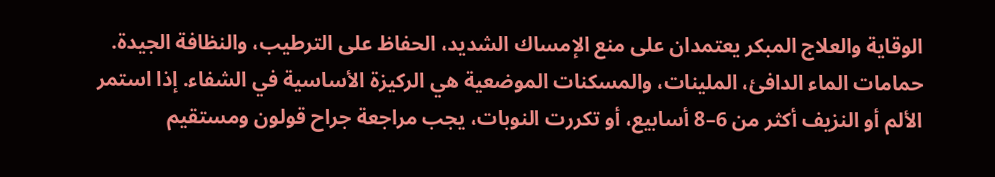الوقاية والعلاج المبكر يعتمدان على منع الإمساك الشديد، الحفاظ على الترطيب، والنظافة الجيدة. حمامات الماء الدافئ، الملينات، والمسكنات الموضعية هي الركيزة الأساسية في الشفاء. إذا استمر الألم أو النزيف أكثر من 6–8 أسابيع، أو تكررت النوبات، يجب مراجعة جراح قولون ومستقيم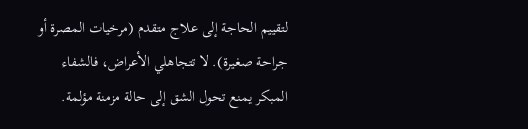لتقييم الحاجة إلى علاج متقدم (مرخيات المصرة أو جراحة صغيرة). لا تتجاهلي الأعراض، فالشفاء المبكر يمنع تحول الشق إلى حالة مزمنة مؤلمة.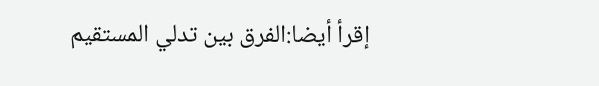إقرأ أيضا:الفرق بين تدلي المستقيم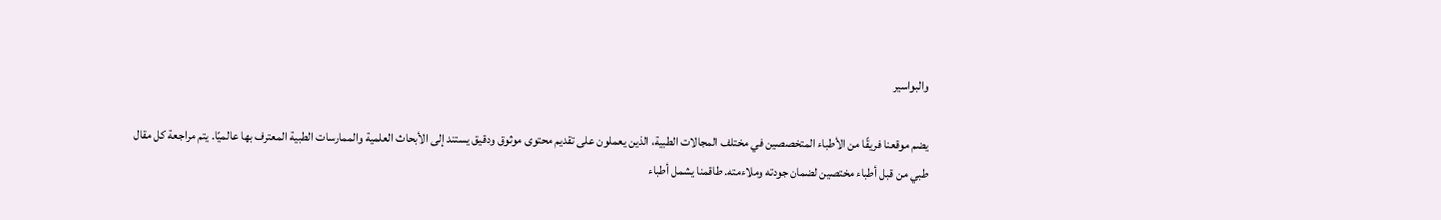والبواسير

يضم موقعنا فريقًا من الأطباء المتخصصين في مختلف المجالات الطبية، الذين يعملون على تقديم محتوى موثوق ودقيق يستند إلى الأبحاث العلمية والممارسات الطبية المعترف بها عالميًا. يتم مراجعة كل مقال طبي من قبل أطباء مختصين لضمان جودته وملاءمته. طاقمنا يشمل أطباء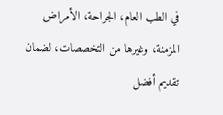في الطب العام، الجراحة، الأمراض المزمنة، وغيرها من التخصصات، لضمان تقديم أفضل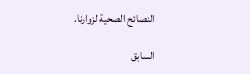النصائح الصحية لزوارنا.

السابق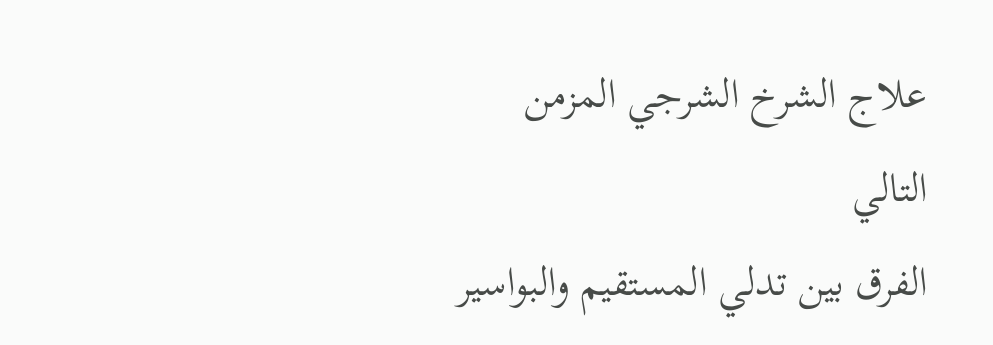علاج الشرخ الشرجي المزمن
التالي
الفرق بين تدلي المستقيم والبواسير